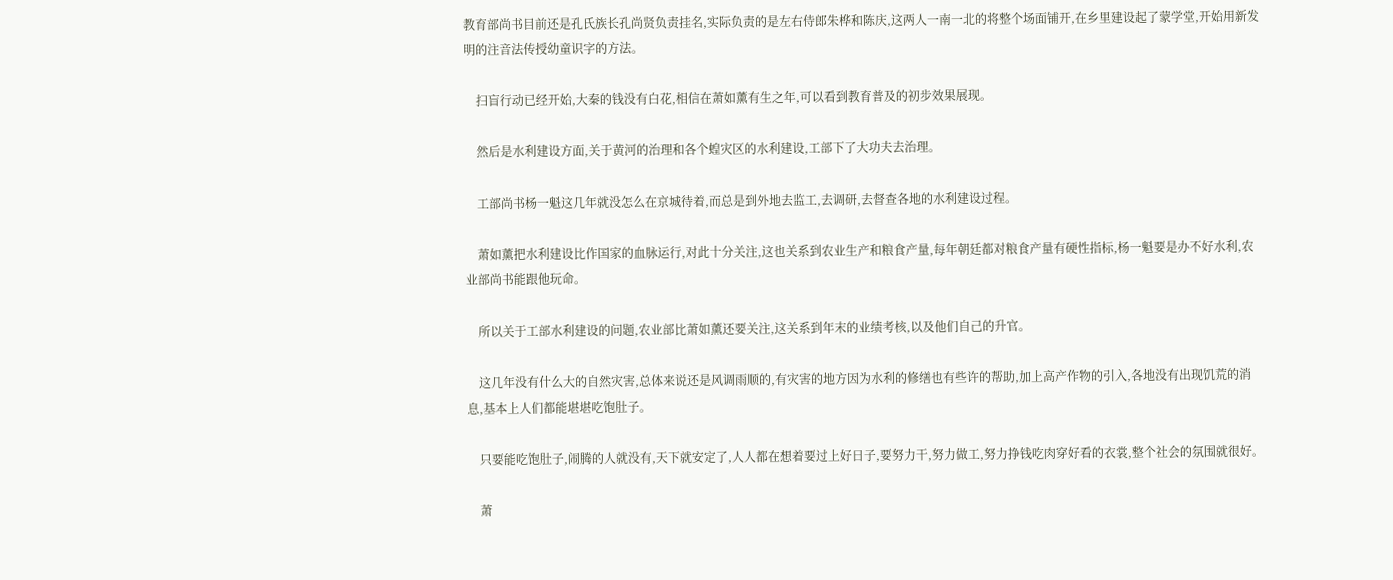教育部尚书目前还是孔氏族长孔尚贤负责挂名,实际负责的是左右侍郎朱桦和陈庆,这两人一南一北的将整个场面铺开,在乡里建设起了蒙学堂,开始用新发明的注音法传授幼童识字的方法。

    扫盲行动已经开始,大秦的钱没有白花,相信在萧如薰有生之年,可以看到教育普及的初步效果展现。

    然后是水利建设方面,关于黄河的治理和各个蝗灾区的水利建设,工部下了大功夫去治理。

    工部尚书杨一魁这几年就没怎么在京城待着,而总是到外地去监工,去调研,去督查各地的水利建设过程。

    萧如薰把水利建设比作国家的血脉运行,对此十分关注,这也关系到农业生产和粮食产量,每年朝廷都对粮食产量有硬性指标,杨一魁要是办不好水利,农业部尚书能跟他玩命。

    所以关于工部水利建设的问题,农业部比萧如薰还要关注,这关系到年末的业绩考核,以及他们自己的升官。

    这几年没有什么大的自然灾害,总体来说还是风调雨顺的,有灾害的地方因为水利的修缮也有些许的帮助,加上高产作物的引入,各地没有出现饥荒的消息,基本上人们都能堪堪吃饱肚子。

    只要能吃饱肚子,闹腾的人就没有,天下就安定了,人人都在想着要过上好日子,要努力干,努力做工,努力挣钱吃肉穿好看的衣裳,整个社会的氛围就很好。

    萧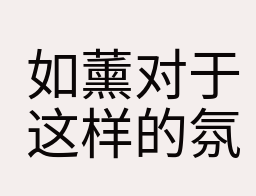如薰对于这样的氛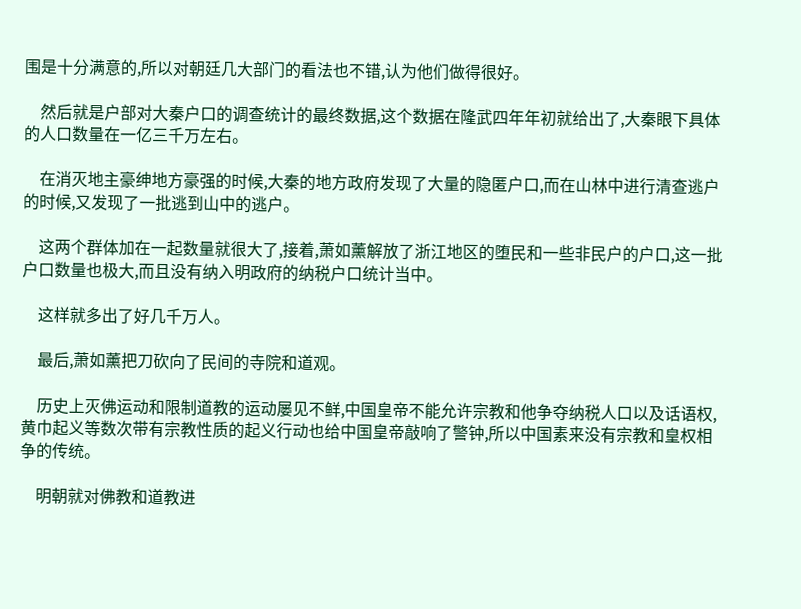围是十分满意的,所以对朝廷几大部门的看法也不错,认为他们做得很好。

    然后就是户部对大秦户口的调查统计的最终数据,这个数据在隆武四年年初就给出了,大秦眼下具体的人口数量在一亿三千万左右。

    在消灭地主豪绅地方豪强的时候,大秦的地方政府发现了大量的隐匿户口,而在山林中进行清查逃户的时候,又发现了一批逃到山中的逃户。

    这两个群体加在一起数量就很大了,接着,萧如薰解放了浙江地区的堕民和一些非民户的户口,这一批户口数量也极大,而且没有纳入明政府的纳税户口统计当中。

    这样就多出了好几千万人。

    最后,萧如薰把刀砍向了民间的寺院和道观。

    历史上灭佛运动和限制道教的运动屡见不鲜,中国皇帝不能允许宗教和他争夺纳税人口以及话语权,黄巾起义等数次带有宗教性质的起义行动也给中国皇帝敲响了警钟,所以中国素来没有宗教和皇权相争的传统。

    明朝就对佛教和道教进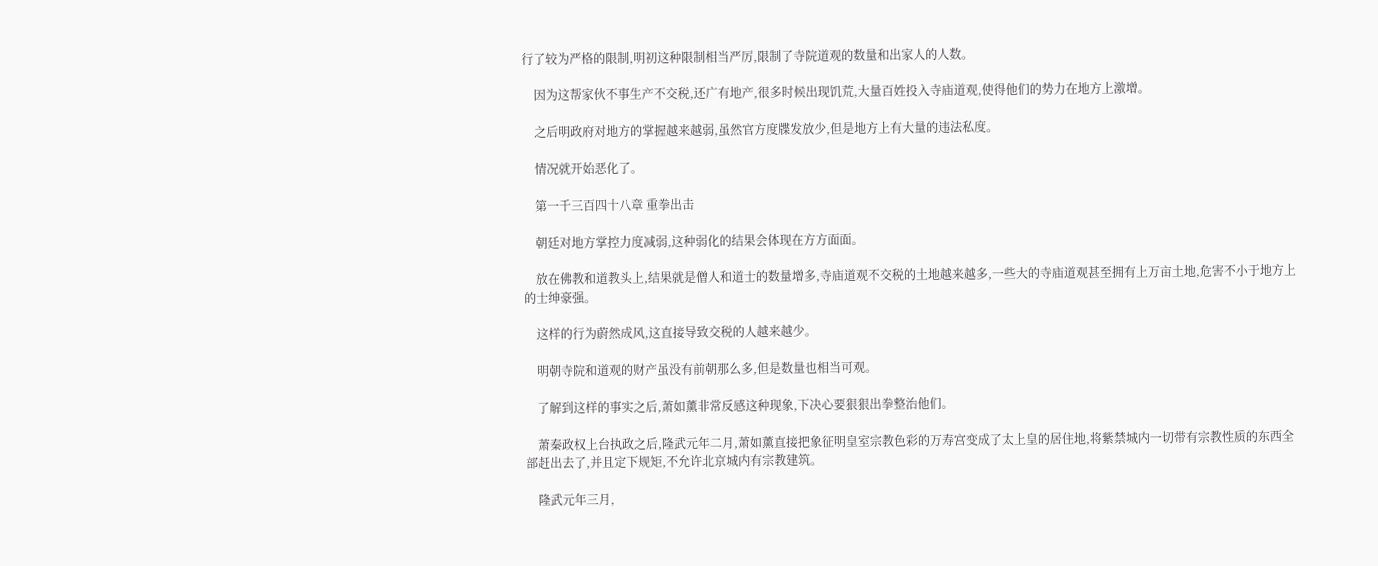行了较为严格的限制,明初这种限制相当严厉,限制了寺院道观的数量和出家人的人数。

    因为这帮家伙不事生产不交税,还广有地产,很多时候出现饥荒,大量百姓投入寺庙道观,使得他们的势力在地方上激增。

    之后明政府对地方的掌握越来越弱,虽然官方度牒发放少,但是地方上有大量的违法私度。

    情况就开始恶化了。

    第一千三百四十八章 重拳出击

    朝廷对地方掌控力度减弱,这种弱化的结果会体现在方方面面。

    放在佛教和道教头上,结果就是僧人和道士的数量增多,寺庙道观不交税的土地越来越多,一些大的寺庙道观甚至拥有上万亩土地,危害不小于地方上的士绅豪强。

    这样的行为蔚然成风,这直接导致交税的人越来越少。

    明朝寺院和道观的财产虽没有前朝那么多,但是数量也相当可观。

    了解到这样的事实之后,萧如薰非常反感这种现象,下决心要狠狠出拳整治他们。

    萧秦政权上台执政之后,隆武元年二月,萧如薰直接把象征明皇室宗教色彩的万寿宫变成了太上皇的居住地,将紫禁城内一切带有宗教性质的东西全部赶出去了,并且定下规矩,不允许北京城内有宗教建筑。

    隆武元年三月,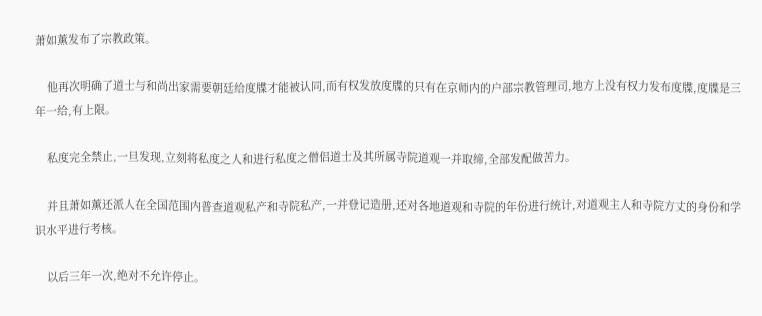萧如薰发布了宗教政策。

    他再次明确了道士与和尚出家需要朝廷给度牒才能被认同,而有权发放度牒的只有在京师内的户部宗教管理司,地方上没有权力发布度牒,度牒是三年一给,有上限。

    私度完全禁止,一旦发现,立刻将私度之人和进行私度之僧侣道士及其所属寺院道观一并取缔,全部发配做苦力。

    并且萧如薰还派人在全国范围内普查道观私产和寺院私产,一并登记造册,还对各地道观和寺院的年份进行统计,对道观主人和寺院方丈的身份和学识水平进行考核。

    以后三年一次,绝对不允许停止。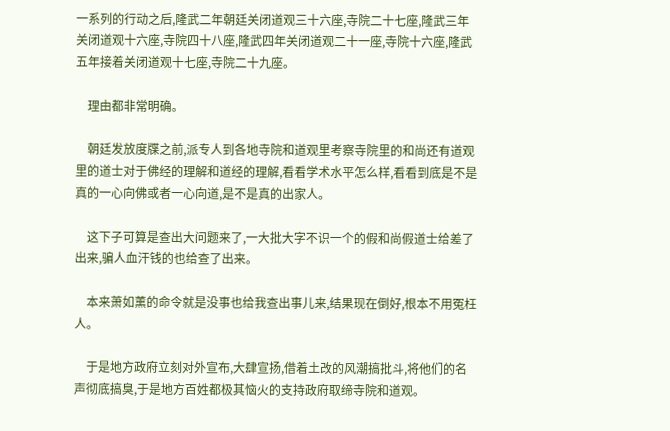一系列的行动之后,隆武二年朝廷关闭道观三十六座,寺院二十七座,隆武三年关闭道观十六座,寺院四十八座,隆武四年关闭道观二十一座,寺院十六座,隆武五年接着关闭道观十七座,寺院二十九座。

    理由都非常明确。

    朝廷发放度牒之前,派专人到各地寺院和道观里考察寺院里的和尚还有道观里的道士对于佛经的理解和道经的理解,看看学术水平怎么样,看看到底是不是真的一心向佛或者一心向道,是不是真的出家人。

    这下子可算是查出大问题来了,一大批大字不识一个的假和尚假道士给差了出来,骗人血汗钱的也给查了出来。

    本来萧如薰的命令就是没事也给我查出事儿来,结果现在倒好,根本不用冤枉人。

    于是地方政府立刻对外宣布,大肆宣扬,借着土改的风潮搞批斗,将他们的名声彻底搞臭,于是地方百姓都极其恼火的支持政府取缔寺院和道观。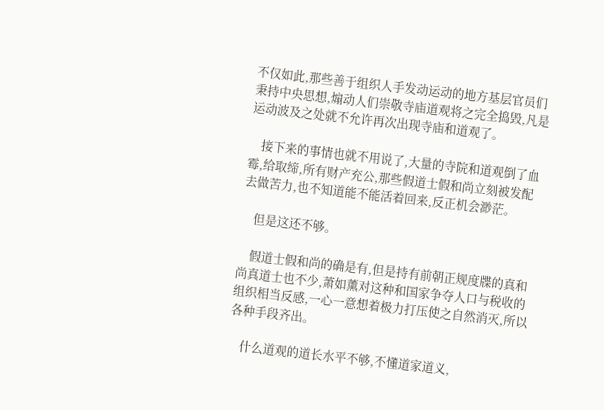不仅如此,那些善于组织人手发动运动的地方基层官员们秉持中央思想,煽动人们崇敬寺庙道观将之完全捣毁,凡是运动波及之处就不允许再次出现寺庙和道观了。

    接下来的事情也就不用说了,大量的寺院和道观倒了血霉,给取缔,所有财产充公,那些假道士假和尚立刻被发配去做苦力,也不知道能不能活着回来,反正机会渺茫。

    但是这还不够。

    假道士假和尚的确是有,但是持有前朝正规度牒的真和尚真道士也不少,萧如薰对这种和国家争夺人口与税收的组织相当反感,一心一意想着极力打压使之自然消灭,所以各种手段齐出。

    什么道观的道长水平不够,不懂道家道义,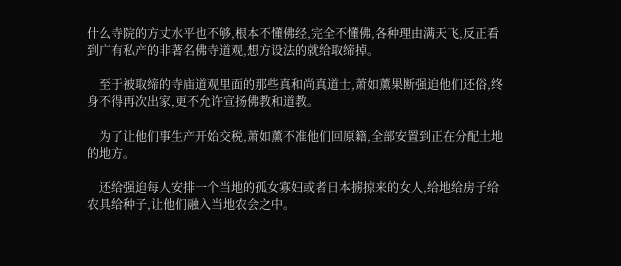什么寺院的方丈水平也不够,根本不懂佛经,完全不懂佛,各种理由满天飞,反正看到广有私产的非著名佛寺道观,想方设法的就给取缔掉。

    至于被取缔的寺庙道观里面的那些真和尚真道士,萧如薰果断强迫他们还俗,终身不得再次出家,更不允许宣扬佛教和道教。

    为了让他们事生产开始交税,萧如薰不准他们回原籍,全部安置到正在分配土地的地方。

    还给强迫每人安排一个当地的孤女寡妇或者日本掳掠来的女人,给地给房子给农具给种子,让他们融入当地农会之中。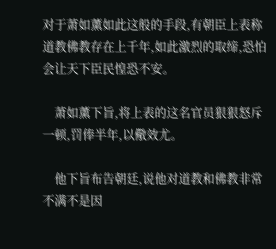对于萧如薰如此这般的手段,有朝臣上表称道教佛教存在上千年,如此激烈的取缔,恐怕会让天下臣民惶恐不安。

    萧如薰下旨,将上表的这名官员狠狠怒斥一顿,罚俸半年,以儆效尤。

    他下旨布告朝廷,说他对道教和佛教非常不满不是因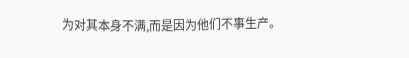为对其本身不满,而是因为他们不事生产。